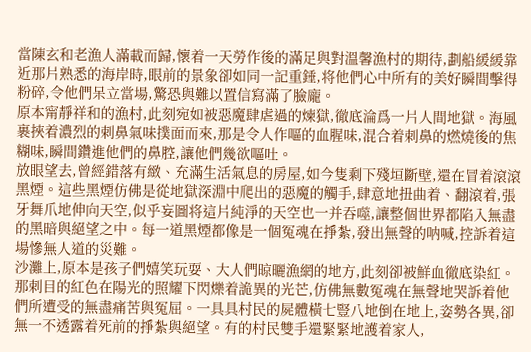當陳玄和老漁人滿載而歸,懷着一天勞作後的滿足與對溫馨漁村的期待,劃船緩緩靠近那片熟悉的海岸時,眼前的景象卻如同一記重錘,将他們心中所有的美好瞬間擊得粉碎,令他們呆立當場,驚恐與難以置信寫滿了臉龐。
原本甯靜祥和的漁村,此刻宛如被惡魔肆虐過的煉獄,徹底淪爲一片人間地獄。海風裹挾着濃烈的刺鼻氣味撲面而來,那是令人作嘔的血腥味,混合着刺鼻的燃燒後的焦糊味,瞬間鑽進他們的鼻腔,讓他們幾欲嘔吐。
放眼望去,曾經錯落有緻、充滿生活氣息的房屋,如今隻剩下殘垣斷壁,還在冒着滾滾黑煙。這些黑煙仿佛是從地獄深淵中爬出的惡魔的觸手,肆意地扭曲着、翻滾着,張牙舞爪地伸向天空,似乎妄圖将這片純淨的天空也一并吞噬,讓整個世界都陷入無盡的黑暗與絕望之中。每一道黑煙都像是一個冤魂在掙紮,發出無聲的呐喊,控訴着這場慘無人道的災難。
沙灘上,原本是孩子們嬉笑玩耍、大人們晾曬漁網的地方,此刻卻被鮮血徹底染紅。那刺目的紅色在陽光的照耀下閃爍着詭異的光芒,仿佛無數冤魂在無聲地哭訴着他們所遭受的無盡痛苦與冤屈。一具具村民的屍體橫七豎八地倒在地上,姿勢各異,卻無一不透露着死前的掙紮與絕望。有的村民雙手還緊緊地護着家人,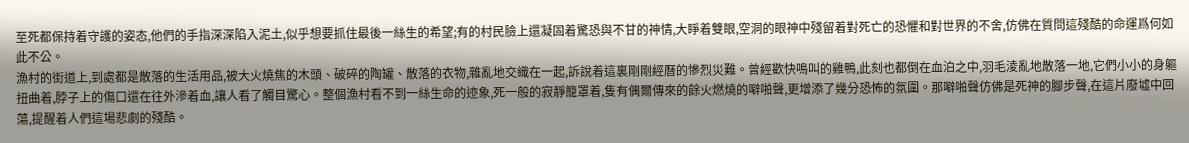至死都保持着守護的姿态,他們的手指深深陷入泥土,似乎想要抓住最後一絲生的希望;有的村民臉上還凝固着驚恐與不甘的神情,大睜着雙眼,空洞的眼神中殘留着對死亡的恐懼和對世界的不舍,仿佛在質問這殘酷的命運爲何如此不公。
漁村的街道上,到處都是散落的生活用品,被大火燒焦的木頭、破碎的陶罐、散落的衣物,雜亂地交織在一起,訴說着這裏剛剛經曆的慘烈災難。曾經歡快鳴叫的雞鴨,此刻也都倒在血泊之中,羽毛淩亂地散落一地,它們小小的身軀扭曲着,脖子上的傷口還在往外滲着血,讓人看了觸目驚心。整個漁村看不到一絲生命的迹象,死一般的寂靜籠罩着,隻有偶爾傳來的餘火燃燒的噼啪聲,更增添了幾分恐怖的氛圍。那噼啪聲仿佛是死神的腳步聲,在這片廢墟中回蕩,提醒着人們這場悲劇的殘酷。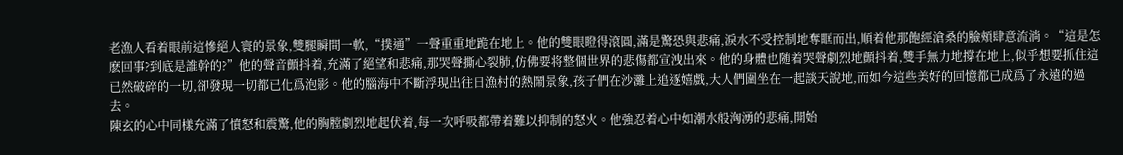老漁人看着眼前這慘絕人寰的景象,雙腿瞬間一軟,“撲通”一聲重重地跪在地上。他的雙眼瞪得滾圓,滿是驚恐與悲痛,淚水不受控制地奪眶而出,順着他那飽經滄桑的臉頰肆意流淌。“這是怎麽回事?到底是誰幹的?”他的聲音顫抖着,充滿了絕望和悲痛,那哭聲撕心裂肺,仿佛要将整個世界的悲傷都宣洩出來。他的身體也随着哭聲劇烈地顫抖着,雙手無力地撐在地上,似乎想要抓住這已然破碎的一切,卻發現一切都已化爲泡影。他的腦海中不斷浮現出往日漁村的熱鬧景象,孩子們在沙灘上追逐嬉戲,大人們圍坐在一起談天說地,而如今這些美好的回憶都已成爲了永遠的過去。
陳玄的心中同樣充滿了憤怒和震驚,他的胸膛劇烈地起伏着,每一次呼吸都帶着難以抑制的怒火。他強忍着心中如潮水般洶湧的悲痛,開始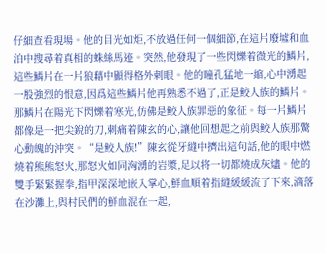仔細查看現場。他的目光如炬,不放過任何一個細節,在這片廢墟和血泊中搜尋着真相的蛛絲馬迹。突然,他發現了一些閃爍着微光的鱗片,這些鱗片在一片狼藉中顯得格外刺眼。他的瞳孔猛地一縮,心中湧起一股強烈的恨意,因爲這些鱗片他再熟悉不過了,正是鲛人族的鱗片。
那鱗片在陽光下閃爍着寒光,仿佛是鲛人族罪惡的象征。每一片鱗片都像是一把尖銳的刀,刺痛着陳玄的心,讓他回想起之前與鲛人族那驚心動魄的沖突。“是鲛人族!”陳玄從牙縫中擠出這句話,他的眼中燃燒着熊熊怒火,那怒火如同洶湧的岩漿,足以将一切都燒成灰燼。他的雙手緊緊握拳,指甲深深地嵌入掌心,鮮血順着指縫緩緩流了下來,滴落在沙灘上,與村民們的鮮血混在一起,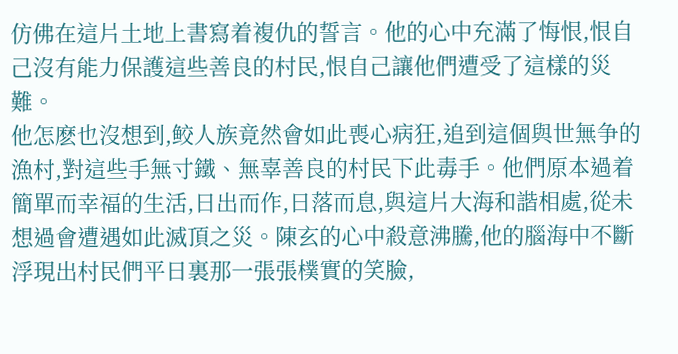仿佛在這片土地上書寫着複仇的誓言。他的心中充滿了悔恨,恨自己沒有能力保護這些善良的村民,恨自己讓他們遭受了這樣的災難。
他怎麽也沒想到,鲛人族竟然會如此喪心病狂,追到這個與世無争的漁村,對這些手無寸鐵、無辜善良的村民下此毒手。他們原本過着簡單而幸福的生活,日出而作,日落而息,與這片大海和諧相處,從未想過會遭遇如此滅頂之災。陳玄的心中殺意沸騰,他的腦海中不斷浮現出村民們平日裏那一張張樸實的笑臉,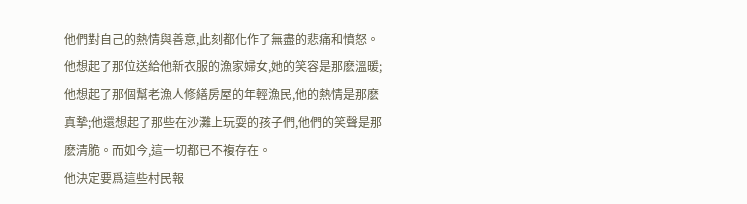他們對自己的熱情與善意,此刻都化作了無盡的悲痛和憤怒。他想起了那位送給他新衣服的漁家婦女,她的笑容是那麽溫暖;他想起了那個幫老漁人修繕房屋的年輕漁民,他的熱情是那麽真摯;他還想起了那些在沙灘上玩耍的孩子們,他們的笑聲是那麽清脆。而如今,這一切都已不複存在。
他決定要爲這些村民報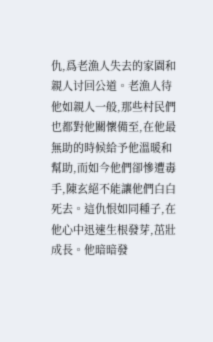仇,爲老漁人失去的家園和親人讨回公道。老漁人待他如親人一般,那些村民們也都對他關懷備至,在他最無助的時候給予他溫暖和幫助,而如今他們卻慘遭毒手,陳玄絕不能讓他們白白死去。這仇恨如同種子,在他心中迅速生根發芽,茁壯成長。他暗暗發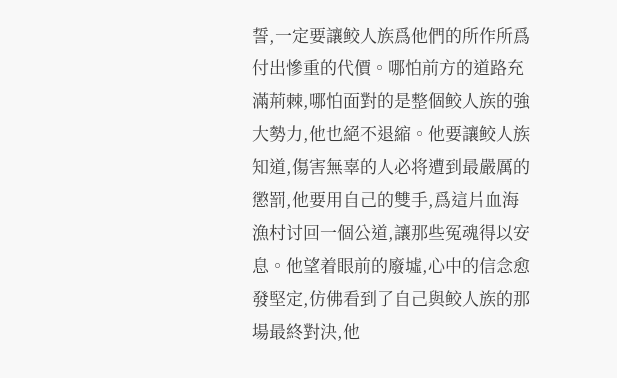誓,一定要讓鲛人族爲他們的所作所爲付出慘重的代價。哪怕前方的道路充滿荊棘,哪怕面對的是整個鲛人族的強大勢力,他也絕不退縮。他要讓鲛人族知道,傷害無辜的人必将遭到最嚴厲的懲罰,他要用自己的雙手,爲這片血海漁村讨回一個公道,讓那些冤魂得以安息。他望着眼前的廢墟,心中的信念愈發堅定,仿佛看到了自己與鲛人族的那場最終對決,他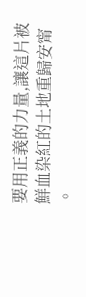要用正義的力量,讓這片被鮮血染紅的土地重歸安甯 。